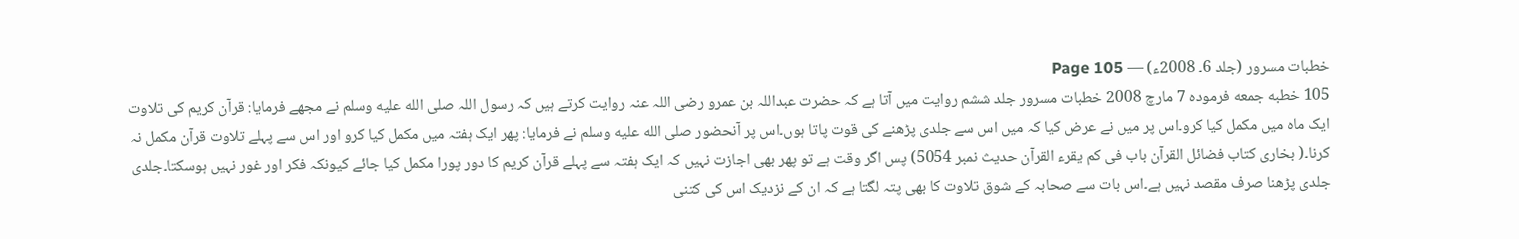خطبات مسرور (جلد 6۔ 2008ء) — Page 105
105 خطبه جمعه فرموده 7 مارچ 2008 خطبات مسرور جلد ششم روایت میں آتا ہے کہ حضرت عبداللہ بن عمرو رضی اللہ عنہ روایت کرتے ہیں کہ رسول اللہ صلى الله عليه وسلم نے مجھے فرمایا: قرآن کریم کی تلاوت ایک ماہ میں مکمل کیا کرو۔اس پر میں نے عرض کیا کہ میں اس سے جلدی پڑھنے کی قوت پاتا ہوں۔اس پر آنحضور صلى الله عليه وسلم نے فرمایا: پھر ایک ہفتہ میں مکمل کیا کرو اور اس سے پہلے تلاوت قرآن مکمل نہ کرنا۔( بخاری کتاب فضائل القرآن باب فی کم یقرء القرآن حدیث نمبر 5054) پس اگر وقت ہے تو پھر بھی اجازت نہیں کہ ایک ہفتہ سے پہلے قرآن کریم کا دور پورا مکمل کیا جائے کیونکہ فکر اور غور نہیں ہوسکتا۔جلدی جلدی پڑھنا صرف مقصد نہیں ہے۔اس بات سے صحابہ کے شوق تلاوت کا بھی پتہ لگتا ہے کہ ان کے نزدیک اس کی کتنی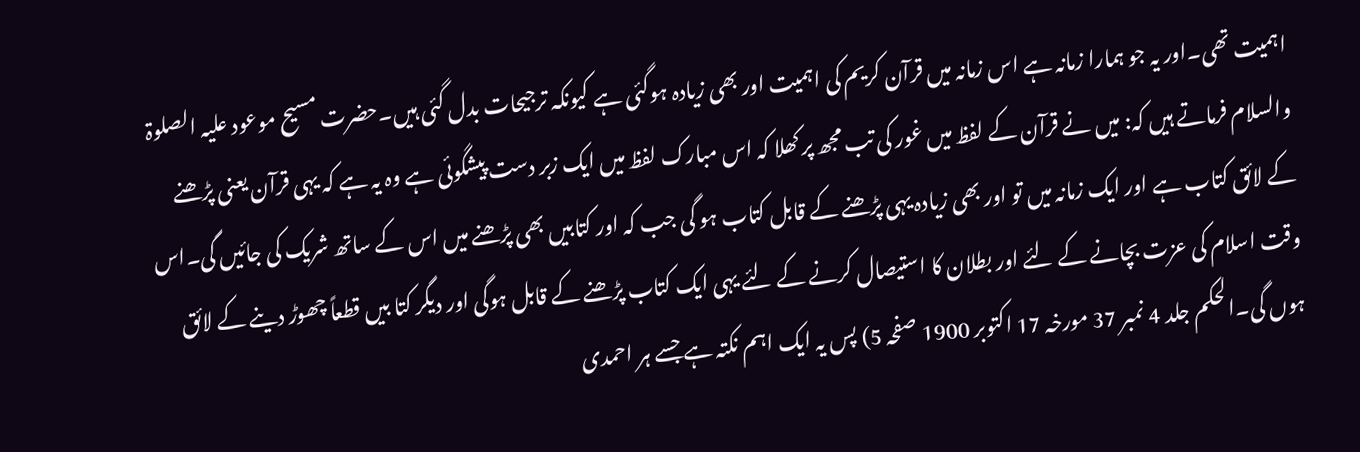اہمیت تھی۔اور یہ جو ہمارا زمانہ ہے اس زمانہ میں قرآن کریم کی اہمیت اور بھی زیادہ ہوگئی ہے کیونکہ ترجیحات بدل گئی ہیں۔حضرت مسیح موعود علیہ الصلوۃ والسلام فرماتے ہیں کہ: میں نے قرآن کے لفظ میں غور کی تب مجھ پر کھلا کہ اس مبارک لفظ میں ایک زبر دست پیشگوئی ہے وہ یہ ہے کہ یہی قرآن یعنی پڑھنے کے لائق کتاب ہے اور ایک زمانہ میں تو اور بھی زیادہ یہی پڑھنے کے قابل کتاب ہو گی جب کہ اور کتابیں بھی پڑھنے میں اس کے ساتھ شریک کی جائیں گی۔اس وقت اسلام کی عزت بچانے کے لئے اور بطلان کا استیصال کرنے کے لئے یہی ایک کتاب پڑھنے کے قابل ہوگی اور دیگر کتا بیں قطعاً چھوڑ دینے کے لائق ہوں گی۔الحکم جلد 4 نمبر 37 مورخہ 17 اکتوبر 1900 صفحہ 5) پس یہ ایک اہم نکتہ ہے جسے ہر احمدی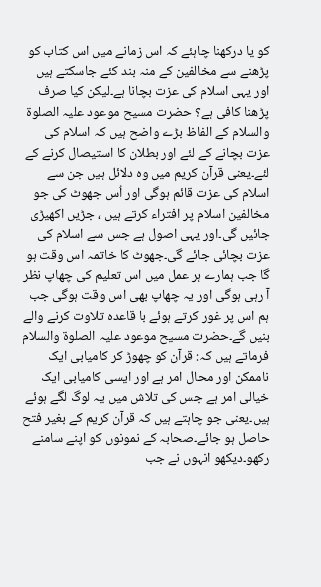کو یا درکھنا چاہئے کہ اس زمانے میں اس کتاب کو پڑھنے سے مخالفین کے منہ بند کئے جاسکتے ہیں اور یہی اسلام کی عزت بچانا ہے۔لیکن کیا صرف پڑھنا کافی ہے؟ حضرت مسیح موعود علیہ الصلوۃ والسلام کے الفاظ بڑے واضح ہیں کہ اسلام کی عزت بچانے کے لئے اور بطلان کا استیصال کرنے کے لئے۔یعنی قرآن کریم میں وہ دلائل ہیں جن سے اسلام کی عزت قائم ہوگی اور اُس جھوٹ کی جو مخالفین اسلام پر افتراء کرتے ہیں ، جڑیں اکھیڑی جائیں گی۔اور یہی اصول ہے جس سے اسلام کی عزت بچائی جائے گی۔جھوٹ کا خاتمہ اس وقت ہو گا جب ہمارے ہر عمل میں اس تعلیم کی چھاپ نظر آ رہی ہوگی اور یہ چھاپ بھی اس وقت ہوگی جب ہم اس پر غور کرتے ہوئے با قاعدہ تلاوت کرنے والے بنیں گے۔حضرت مسیح موعود علیہ الصلوۃ والسلام فرماتے ہیں کہ: قرآن کو چھوڑ کر کامیابی ایک ناممکن اور محال امر ہے اور ایسی کامیابی ایک خیالی امر ہے جس کی تلاش میں یہ لوگ لگے ہوئے ہیں۔یعنی جو چاہتے ہیں کہ قرآن کریم کے بغیر فتح حاصل ہو جائے۔صحابہ کے نمونوں کو اپنے سامنے رکھو۔دیکھو انہوں نے جب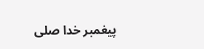پیغمبر خدا صلى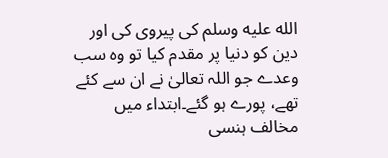الله عليه وسلم کی پیروی کی اور دین کو دنیا پر مقدم کیا تو وہ سب وعدے جو اللہ تعالیٰ نے ان سے کئے تھے، پورے ہو گئے۔ابتداء میں مخالف ہنسی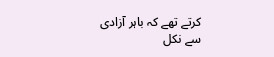کرتے تھے کہ باہر آزادی سے نکل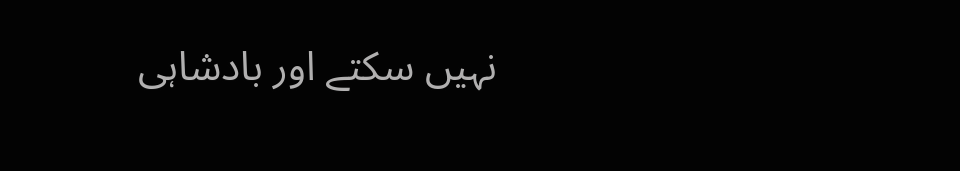نہیں سکتے اور بادشاہی